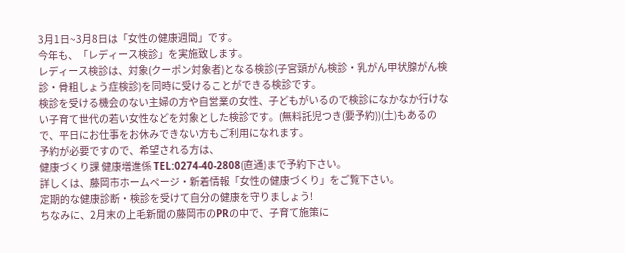3月1日~3月8日は「女性の健康週間」です。
今年も、「レディース検診」を実施致します。
レディース検診は、対象(クーポン対象者)となる検診(子宮頸がん検診・乳がん甲状腺がん検診・骨粗しょう症検診)を同時に受けることができる検診です。
検診を受ける機会のない主婦の方や自営業の女性、子どもがいるので検診になかなか行けない子育て世代の若い女性などを対象とした検診です。(無料託児つき(要予約))(土)もあるので、平日にお仕事をお休みできない方もご利用になれます。
予約が必要ですので、希望される方は、
健康づくり課 健康増進係 TEL:0274-40-2808(直通)まで予約下さい。
詳しくは、藤岡市ホームページ・新着情報「女性の健康づくり」をご覧下さい。
定期的な健康診断・検診を受けて自分の健康を守りましょう!
ちなみに、2月末の上毛新聞の藤岡市のPRの中で、子育て施策に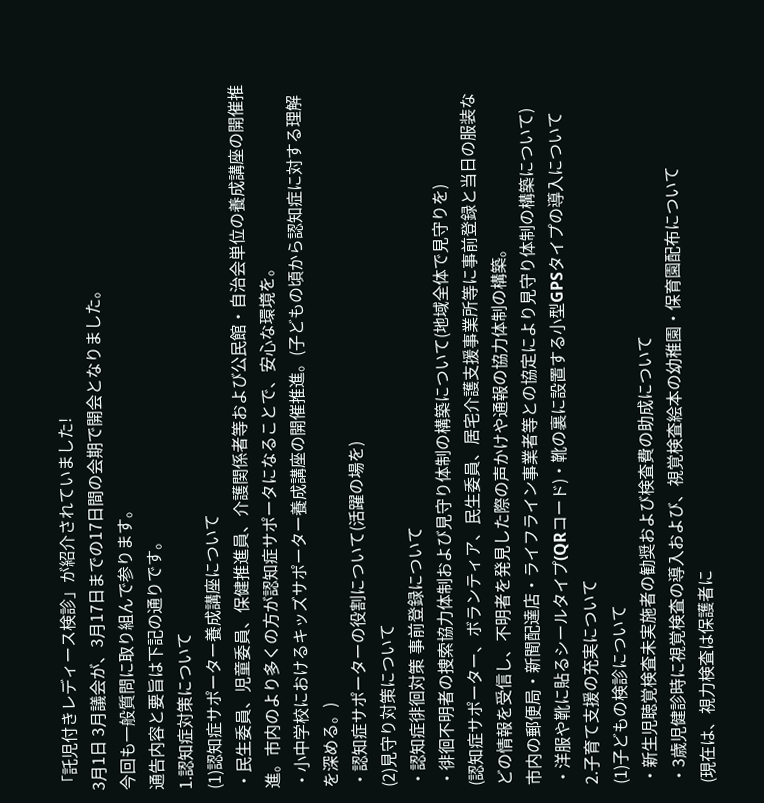「託児付きレディース検診」が紹介されていました!
3月1日 3月議会が、3月17日までの17日間の会期で開会となりました。
今回も一般質問に取り組んで参ります。
通告内容と要旨は下記の通りです。
1.認知症対策について
(1)認知症サポーター養成講座について
・民生委員、児童委員、保健推進員、介護関係者等および公民館・自治会単位の養成講座の開催推進。市内のより多くの方が認知症サポータになることで、安心な環境を。
・小中学校におけるキッズサポーター養成講座の開催推進。(子どもの頃から認知症に対する理解を深める。)
・認知症サポーターの役割について(活躍の場を)
(2)見守り対策について
・認知症徘徊対策 事前登録について
・徘徊不明者の捜索協力体制および見守り体制の構築について(地域全体で見守りを)
(認知症サポーター、ボランティア、民生委員、居宅介護支援事業所等に事前登録と当日の服装などの情報を受信し、不明者を発見した際の声かけや通報の協力体制の構築。
市内の郵便局・新聞配達店・ライフライン事業者等との協定により見守り体制の構築について)
・洋服や靴に貼るシールタイプ(QRコード)・靴の裏に設置する小型GPSタイプの導入について
2.子育て支援の充実について
(1)子どもの検診について
・新生児聴覚検査未実施者の勧奨および検査費の助成について
・3歳児健診時に視覚検査の導入および、視覚検査絵本の幼稚園・保育園配布について
(現在は、視力検査は保護者に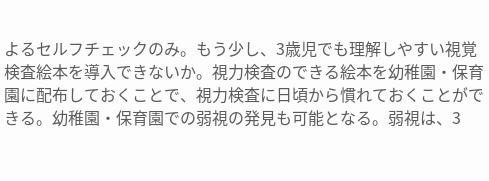よるセルフチェックのみ。もう少し、3歳児でも理解しやすい視覚検査絵本を導入できないか。視力検査のできる絵本を幼稚園・保育園に配布しておくことで、視力検査に日頃から慣れておくことができる。幼稚園・保育園での弱視の発見も可能となる。弱視は、3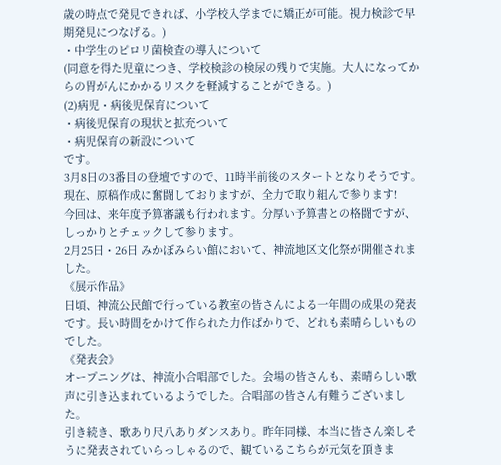歳の時点で発見できれば、小学校入学までに矯正が可能。視力検診で早期発見につなげる。)
・中学生のピロリ菌検査の導入について
(同意を得た児童につき、学校検診の検尿の残りで実施。大人になってからの胃がんにかかるリスクを軽減することができる。)
(2)病児・病後児保育について
・病後児保育の現状と拡充ついて
・病児保育の新設について
です。
3月8日の3番目の登壇ですので、11時半前後のスタートとなりそうです。現在、原稿作成に奮闘しておりますが、全力で取り組んで参ります!
今回は、来年度予算審議も行われます。分厚い予算書との格闘ですが、しっかりとチェックして参ります。
2月25日・26日 みかぼみらい館において、神流地区文化祭が開催されました。
《展示作品》
日頃、神流公民館で行っている教室の皆さんによる一年間の成果の発表です。長い時間をかけて作られた力作ばかりで、どれも素晴らしいものでした。
《発表会》
オープニングは、神流小合唱部でした。会場の皆さんも、素晴らしい歌声に引き込まれているようでした。合唱部の皆さん有難うございました。
引き続き、歌あり尺八ありダンスあり。昨年同様、本当に皆さん楽しそうに発表されていらっしゃるので、観ているこちらが元気を頂きま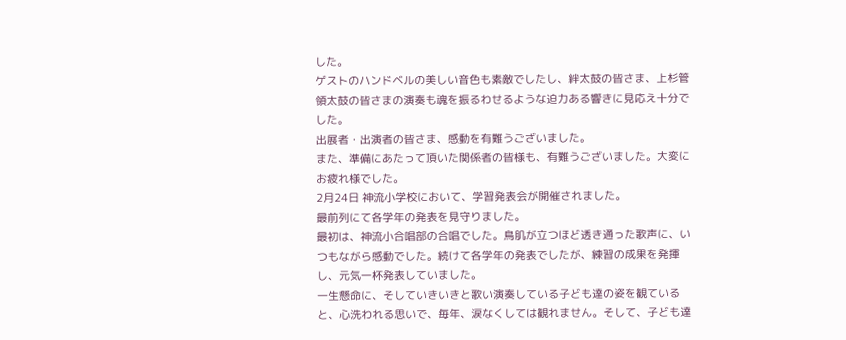した。
ゲストのハンドベルの美しい音色も素敵でしたし、絆太鼓の皆さま、上杉管領太鼓の皆さまの演奏も魂を振るわせるような迫力ある響きに見応え十分でした。
出展者・出演者の皆さま、感動を有難うございました。
また、準備にあたって頂いた関係者の皆様も、有難うございました。大変にお疲れ様でした。
2月24日 神流小学校において、学習発表会が開催されました。
最前列にて各学年の発表を見守りました。
最初は、神流小合唱部の合唱でした。鳥肌が立つほど透き通った歌声に、いつもながら感動でした。続けて各学年の発表でしたが、練習の成果を発揮し、元気一杯発表していました。
一生懸命に、そしていきいきと歌い演奏している子ども達の姿を観ていると、心洗われる思いで、毎年、涙なくしては観れません。そして、子ども達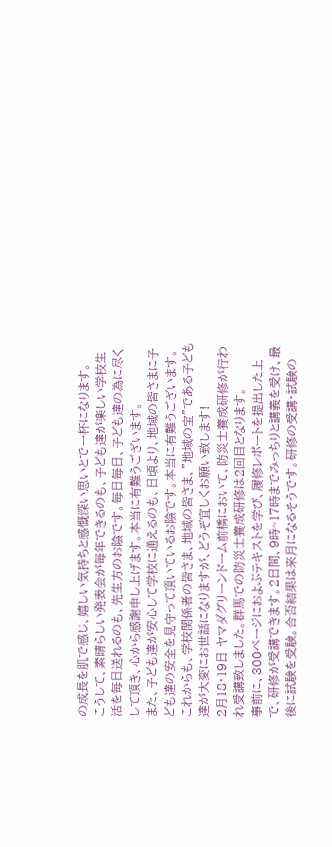の成長を肌で感じ、嬉しい気持ちと感慨深い思いとで一杯になります。
こうして、素晴らしい発表会が毎年できるのも、子ども達が楽しい学校生活を毎日送れるのも、先生方のお陰です。毎日毎日、子ども達の為に尽くして頂き、心から感謝申し上げます。本当に有難うございます。
また、子ども達が安心して学校に通えるのも、日頃より、地域の皆さまに子ども達の安全を見守って頂いているお陰です。本当に有難うございます。
これからも、学校関係者の皆さま、地域の皆さま、”地域の宝”である子ども達が大変にお世話になりますが、どうぞ宜しくお願い致します!
2月18・19日 ヤマダグリーンドーム前橋において、防災士養成研修が行われ受講致しました。群馬での防災士養成研修は2回目となります。
事前に、300ページにおよぶテキストを学び、履修レポートを提出した上で、研修が受講できます。2日間、9時~17時までみっちりと講義を受け、最後に試験を受験。合否結果は来月になるそうです。研修の受講・試験の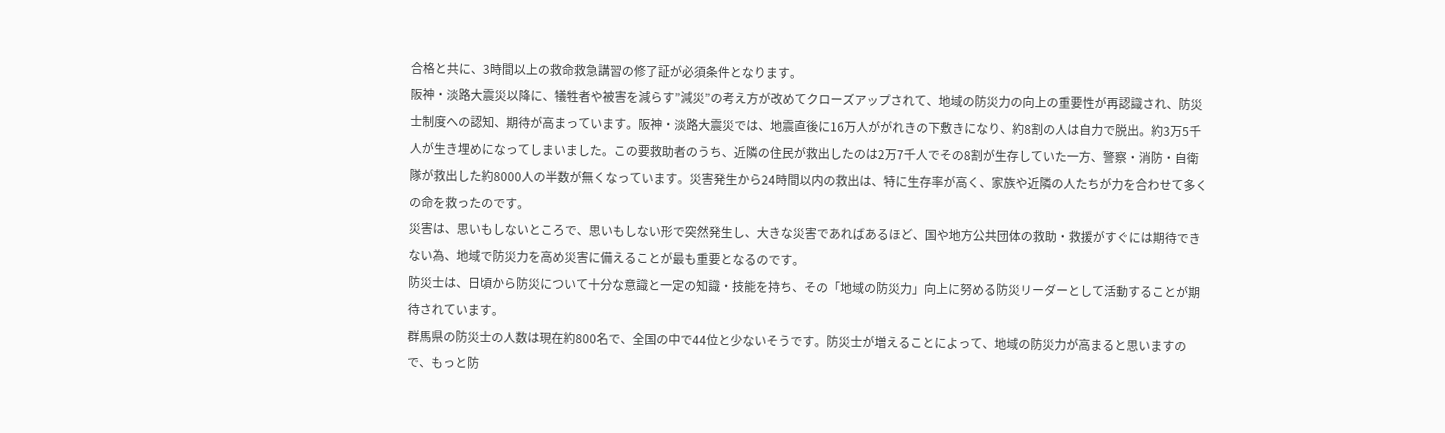合格と共に、3時間以上の救命救急講習の修了証が必須条件となります。
阪神・淡路大震災以降に、犠牲者や被害を減らす”減災”の考え方が改めてクローズアップされて、地域の防災力の向上の重要性が再認識され、防災士制度への認知、期待が高まっています。阪神・淡路大震災では、地震直後に16万人ががれきの下敷きになり、約8割の人は自力で脱出。約3万5千人が生き埋めになってしまいました。この要救助者のうち、近隣の住民が救出したのは2万7千人でその8割が生存していた一方、警察・消防・自衛隊が救出した約8000人の半数が無くなっています。災害発生から24時間以内の救出は、特に生存率が高く、家族や近隣の人たちが力を合わせて多くの命を救ったのです。
災害は、思いもしないところで、思いもしない形で突然発生し、大きな災害であればあるほど、国や地方公共団体の救助・救援がすぐには期待できない為、地域で防災力を高め災害に備えることが最も重要となるのです。
防災士は、日頃から防災について十分な意識と一定の知識・技能を持ち、その「地域の防災力」向上に努める防災リーダーとして活動することが期待されています。
群馬県の防災士の人数は現在約800名で、全国の中で44位と少ないそうです。防災士が増えることによって、地域の防災力が高まると思いますので、もっと防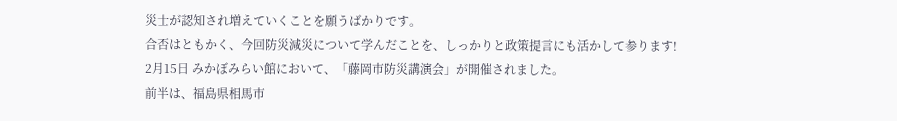災士が認知され増えていくことを願うばかりです。
合否はともかく、今回防災減災について学んだことを、しっかりと政策提言にも活かして参ります!
2月15日 みかぼみらい館において、「藤岡市防災講演会」が開催されました。
前半は、福島県相馬市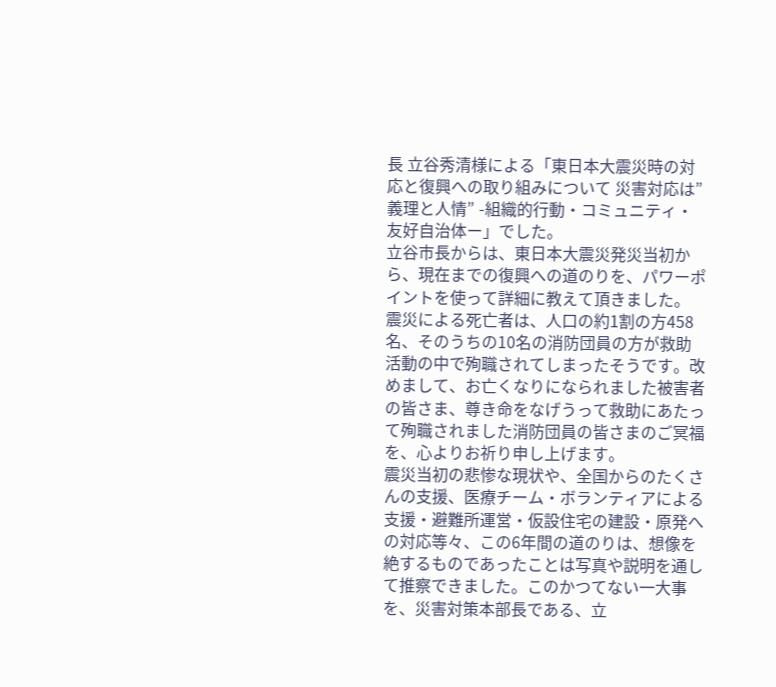長 立谷秀清様による「東日本大震災時の対応と復興への取り組みについて 災害対応は”義理と人情” -組織的行動・コミュニティ・友好自治体ー」でした。
立谷市長からは、東日本大震災発災当初から、現在までの復興への道のりを、パワーポイントを使って詳細に教えて頂きました。
震災による死亡者は、人口の約1割の方458名、そのうちの10名の消防団員の方が救助活動の中で殉職されてしまったそうです。改めまして、お亡くなりになられました被害者の皆さま、尊き命をなげうって救助にあたって殉職されました消防団員の皆さまのご冥福を、心よりお祈り申し上げます。
震災当初の悲惨な現状や、全国からのたくさんの支援、医療チーム・ボランティアによる支援・避難所運営・仮設住宅の建設・原発への対応等々、この6年間の道のりは、想像を絶するものであったことは写真や説明を通して推察できました。このかつてない一大事を、災害対策本部長である、立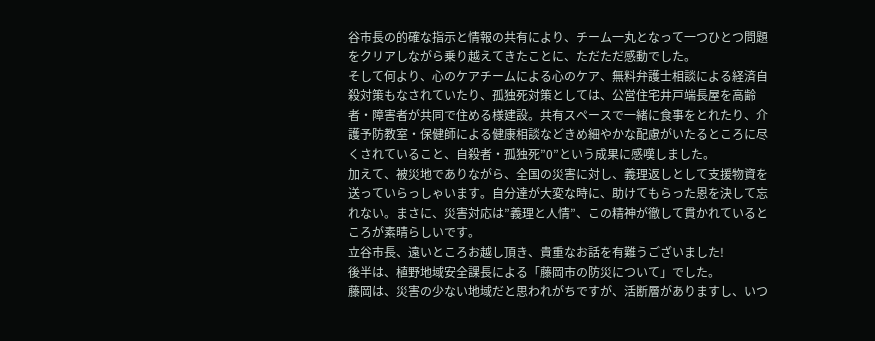谷市長の的確な指示と情報の共有により、チーム一丸となって一つひとつ問題をクリアしながら乗り越えてきたことに、ただただ感動でした。
そして何より、心のケアチームによる心のケア、無料弁護士相談による経済自殺対策もなされていたり、孤独死対策としては、公営住宅井戸端長屋を高齢者・障害者が共同で住める様建設。共有スペースで一緒に食事をとれたり、介護予防教室・保健師による健康相談などきめ細やかな配慮がいたるところに尽くされていること、自殺者・孤独死”0”という成果に感嘆しました。
加えて、被災地でありながら、全国の災害に対し、義理返しとして支援物資を送っていらっしゃいます。自分達が大変な時に、助けてもらった恩を決して忘れない。まさに、災害対応は”義理と人情”、この精神が徹して貫かれているところが素晴らしいです。
立谷市長、遠いところお越し頂き、貴重なお話を有難うございました!
後半は、植野地域安全課長による「藤岡市の防災について」でした。
藤岡は、災害の少ない地域だと思われがちですが、活断層がありますし、いつ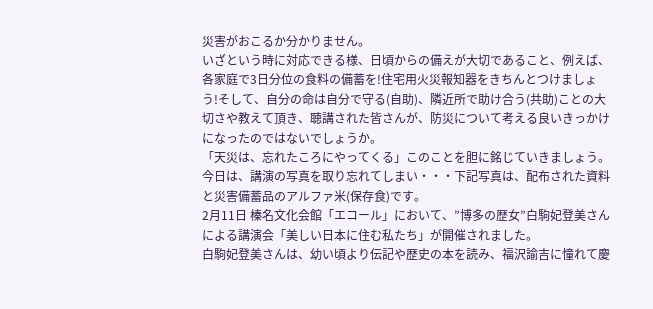災害がおこるか分かりません。
いざという時に対応できる様、日頃からの備えが大切であること、例えば、各家庭で3日分位の食料の備蓄を!住宅用火災報知器をきちんとつけましょう!そして、自分の命は自分で守る(自助)、隣近所で助け合う(共助)ことの大切さや教えて頂き、聴講された皆さんが、防災について考える良いきっかけになったのではないでしょうか。
「天災は、忘れたころにやってくる」このことを胆に銘じていきましょう。
今日は、講演の写真を取り忘れてしまい・・・下記写真は、配布された資料と災害備蓄品のアルファ米(保存食)です。
2月11日 榛名文化会館「エコール」において、”博多の歴女”白駒妃登美さんによる講演会「美しい日本に住む私たち」が開催されました。
白駒妃登美さんは、幼い頃より伝記や歴史の本を読み、福沢諭吉に憧れて慶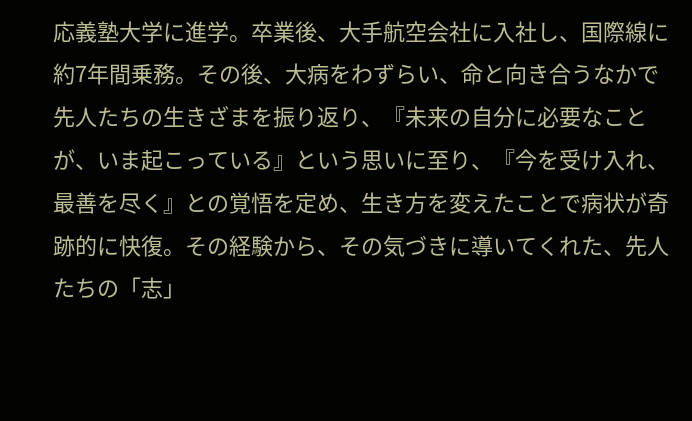応義塾大学に進学。卒業後、大手航空会社に入社し、国際線に約7年間乗務。その後、大病をわずらい、命と向き合うなかで先人たちの生きざまを振り返り、『未来の自分に必要なことが、いま起こっている』という思いに至り、『今を受け入れ、最善を尽く』との覚悟を定め、生き方を変えたことで病状が奇跡的に快復。その経験から、その気づきに導いてくれた、先人たちの「志」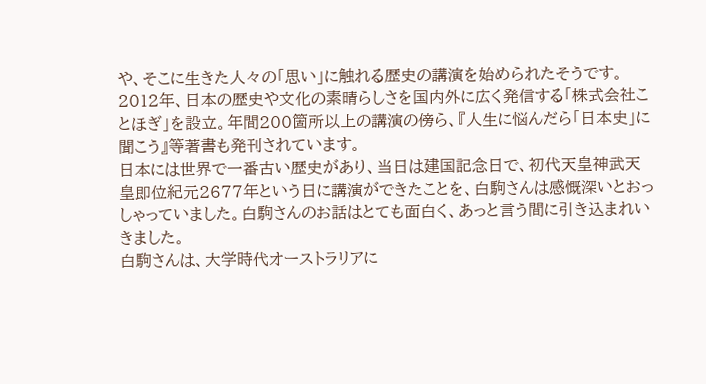や、そこに生きた人々の「思い」に触れる歴史の講演を始められたそうです。2012年、日本の歴史や文化の素晴らしさを国内外に広く発信する「株式会社ことほぎ」を設立。年間200箇所以上の講演の傍ら、『人生に悩んだら「日本史」に聞こう』等著書も発刊されています。
日本には世界で一番古い歴史があり、当日は建国記念日で、初代天皇神武天皇即位紀元2677年という日に講演ができたことを、白駒さんは感慨深いとおっしゃっていました。白駒さんのお話はとても面白く、あっと言う間に引き込まれいきました。
白駒さんは、大学時代オーストラリアに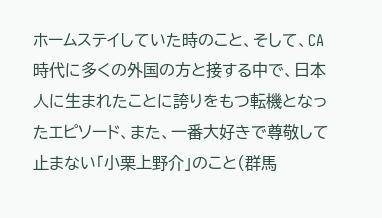ホームステイしていた時のこと、そして、CA時代に多くの外国の方と接する中で、日本人に生まれたことに誇りをもつ転機となったエピソード、また、一番大好きで尊敬して止まない「小栗上野介」のこと(群馬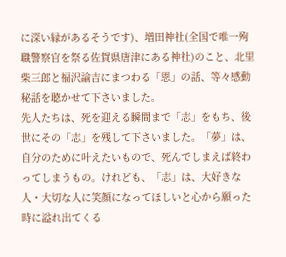に深い縁があるそうです)、増田神社(全国で唯一殉職警察官を祭る佐賀県唐津にある神社)のこと、北里柴三郎と福沢諭吉にまつわる「恩」の話、等々感動秘話を聴かせて下さいました。
先人たちは、死を迎える瞬間まで「志」をもち、後世にその「志」を残して下さいました。「夢」は、自分のために叶えたいもので、死んでしまえば終わってしまうもの。けれども、「志」は、大好きな人・大切な人に笑顔になってほしいと心から願った時に溢れ出てくる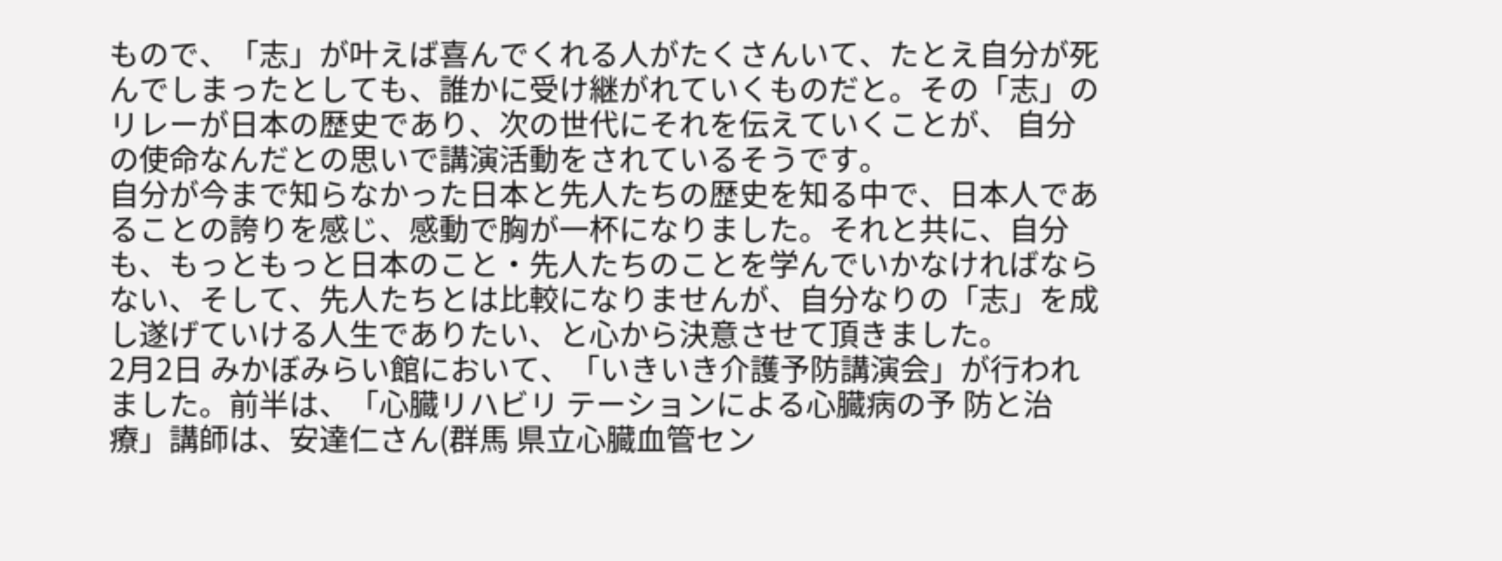もので、「志」が叶えば喜んでくれる人がたくさんいて、たとえ自分が死んでしまったとしても、誰かに受け継がれていくものだと。その「志」のリレーが日本の歴史であり、次の世代にそれを伝えていくことが、 自分の使命なんだとの思いで講演活動をされているそうです。
自分が今まで知らなかった日本と先人たちの歴史を知る中で、日本人であることの誇りを感じ、感動で胸が一杯になりました。それと共に、自分も、もっともっと日本のこと・先人たちのことを学んでいかなければならない、そして、先人たちとは比較になりませんが、自分なりの「志」を成し遂げていける人生でありたい、と心から決意させて頂きました。
2月2日 みかぼみらい館において、「いきいき介護予防講演会」が行われました。前半は、「心臓リハビリ テーションによる心臓病の予 防と治療」講師は、安達仁さん(群馬 県立心臓血管セン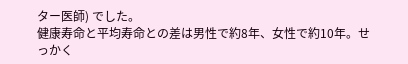ター医師) でした。
健康寿命と平均寿命との差は男性で約8年、女性で約10年。せっかく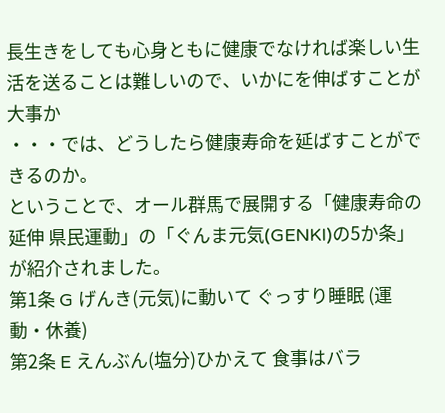長生きをしても心身ともに健康でなければ楽しい生活を送ることは難しいので、いかにを伸ばすことが大事か
・・・では、どうしたら健康寿命を延ばすことができるのか。
ということで、オール群馬で展開する「健康寿命の延伸 県民運動」の「ぐんま元気(GENKI)の5か条」が紹介されました。
第1条 G げんき(元気)に動いて ぐっすり睡眠 (運動・休養)
第2条 E えんぶん(塩分)ひかえて 食事はバラ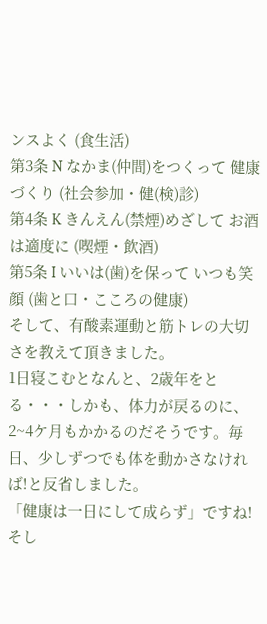ンスよく (食生活)
第3条 N なかま(仲間)をつくって 健康づくり (社会参加・健(検)診)
第4条 K きんえん(禁煙)めざして お酒は適度に (喫煙・飲酒)
第5条 I いいは(歯)を保って いつも笑顔 (歯と口・こころの健康)
そして、有酸素運動と筋トレの大切さを教えて頂きました。
1日寝こむとなんと、2歳年をとる・・・しかも、体力が戻るのに、2~4ケ月もかかるのだそうです。毎日、少しずつでも体を動かさなければ!と反省しました。
「健康は一日にして成らず」ですね!
そし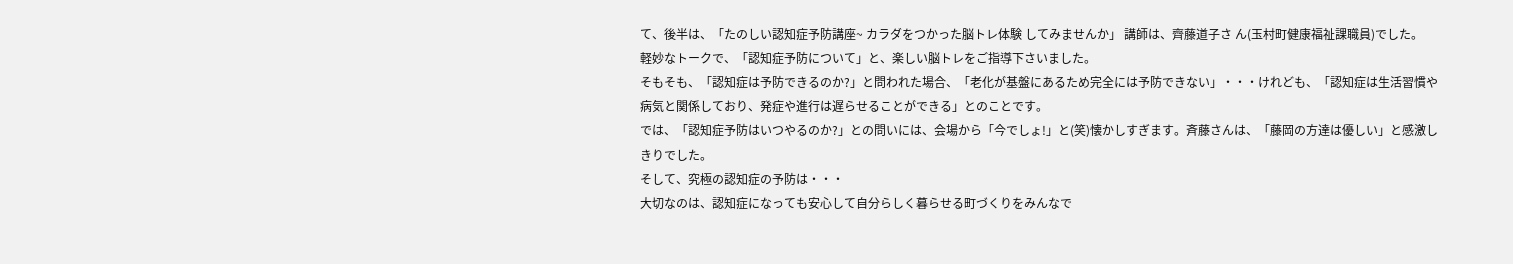て、後半は、「たのしい認知症予防講座~ カラダをつかった脳トレ体験 してみませんか」 講師は、齊藤道子さ ん(玉村町健康福祉課職員)でした。
軽妙なトークで、「認知症予防について」と、楽しい脳トレをご指導下さいました。
そもそも、「認知症は予防できるのか?」と問われた場合、「老化が基盤にあるため完全には予防できない」・・・けれども、「認知症は生活習慣や病気と関係しており、発症や進行は遅らせることができる」とのことです。
では、「認知症予防はいつやるのか?」との問いには、会場から「今でしょ!」と(笑)懐かしすぎます。斉藤さんは、「藤岡の方達は優しい」と感激しきりでした。
そして、究極の認知症の予防は・・・
大切なのは、認知症になっても安心して自分らしく暮らせる町づくりをみんなで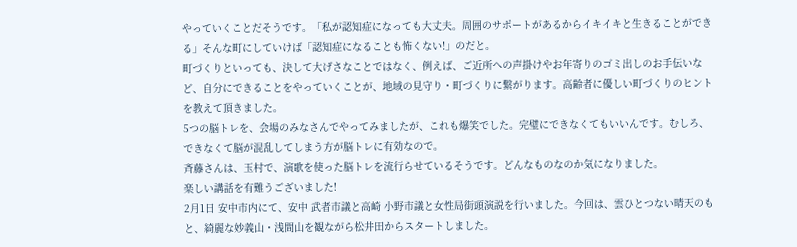やっていくことだそうです。「私が認知症になっても大丈夫。周囲のサポートがあるからイキイキと生きることができる」そんな町にしていけば「認知症になることも怖くない!」のだと。
町づくりといっても、決して大げさなことではなく、例えば、ご近所への声掛けやお年寄りのゴミ出しのお手伝いなど、自分にできることをやっていくことが、地域の見守り・町づくりに繋がります。高齢者に優しい町づくりのヒントを教えて頂きました。
5つの脳トレを、会場のみなさんでやってみましたが、これも爆笑でした。完璧にできなくてもいいんです。むしろ、できなくて脳が混乱してしまう方が脳トレに有効なので。
斉藤さんは、玉村で、演歌を使った脳トレを流行らせているそうです。どんなものなのか気になりました。
楽しい講話を有難うございました!
2月1日 安中市内にて、安中 武者市議と高崎 小野市議と女性局街頭演説を行いました。今回は、雲ひとつない晴天のもと、綺麗な妙義山・浅間山を観ながら松井田からスタートしました。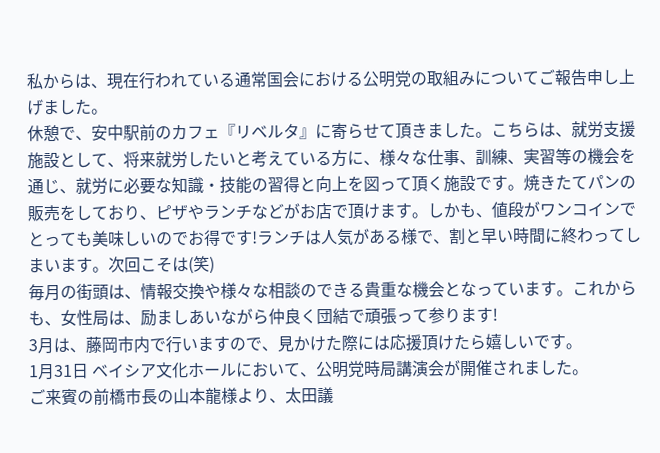私からは、現在行われている通常国会における公明党の取組みについてご報告申し上げました。
休憩で、安中駅前のカフェ『リベルタ』に寄らせて頂きました。こちらは、就労支援施設として、将来就労したいと考えている方に、様々な仕事、訓練、実習等の機会を通じ、就労に必要な知識・技能の習得と向上を図って頂く施設です。焼きたてパンの販売をしており、ピザやランチなどがお店で頂けます。しかも、値段がワンコインでとっても美味しいのでお得です!ランチは人気がある様で、割と早い時間に終わってしまいます。次回こそは(笑)
毎月の街頭は、情報交換や様々な相談のできる貴重な機会となっています。これからも、女性局は、励ましあいながら仲良く団結で頑張って参ります!
3月は、藤岡市内で行いますので、見かけた際には応援頂けたら嬉しいです。
1月31日 ベイシア文化ホールにおいて、公明党時局講演会が開催されました。
ご来賓の前橋市長の山本龍様より、太田議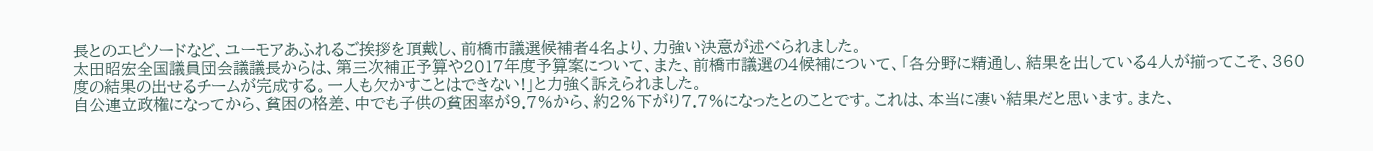長とのエピソードなど、ユーモアあふれるご挨拶を頂戴し、前橋市議選候補者4名より、力強い決意が述べられました。
太田昭宏全国議員団会議議長からは、第三次補正予算や2017年度予算案について、また、前橋市議選の4候補について、「各分野に精通し、結果を出している4人が揃ってこそ、360度の結果の出せるチームが完成する。一人も欠かすことはできない!」と力強く訴えられました。
自公連立政権になってから、貧困の格差、中でも子供の貧困率が9.7%から、約2%下がり7.7%になったとのことです。これは、本当に凄い結果だと思います。また、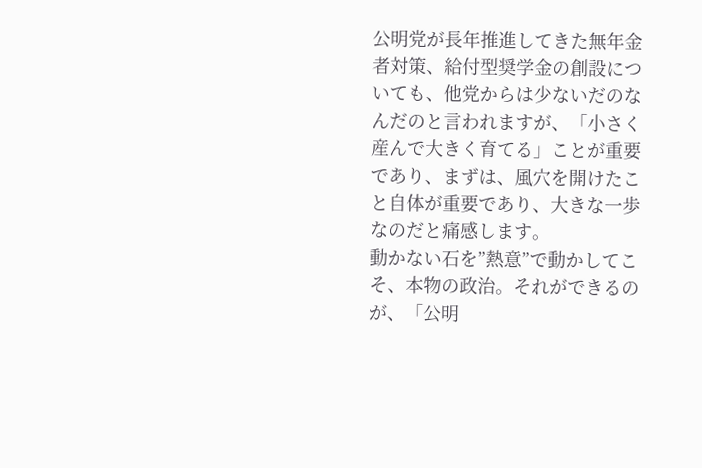公明党が長年推進してきた無年金者対策、給付型奨学金の創設についても、他党からは少ないだのなんだのと言われますが、「小さく産んで大きく育てる」ことが重要であり、まずは、風穴を開けたこと自体が重要であり、大きな一歩なのだと痛感します。
動かない石を”熱意”で動かしてこそ、本物の政治。それができるのが、「公明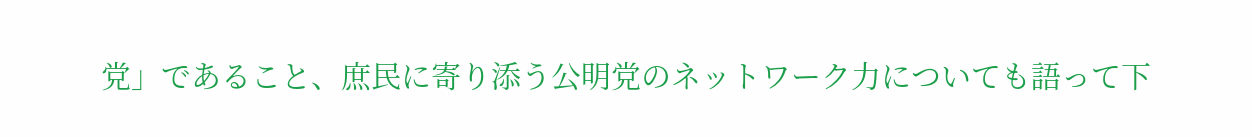党」であること、庶民に寄り添う公明党のネットワーク力についても語って下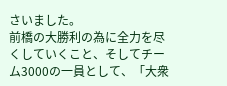さいました。
前橋の大勝利の為に全力を尽くしていくこと、そしてチーム3000の一員として、「大衆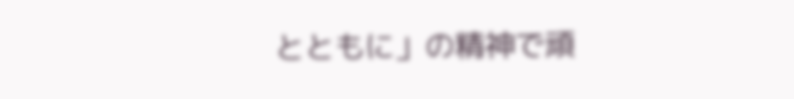とともに」の精神で頑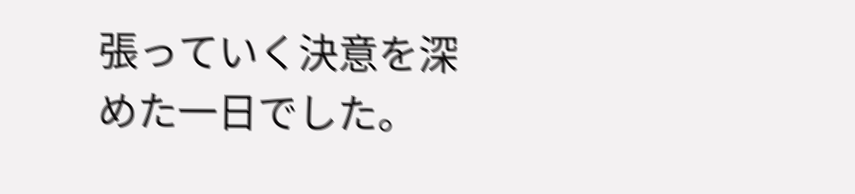張っていく決意を深めた一日でした。